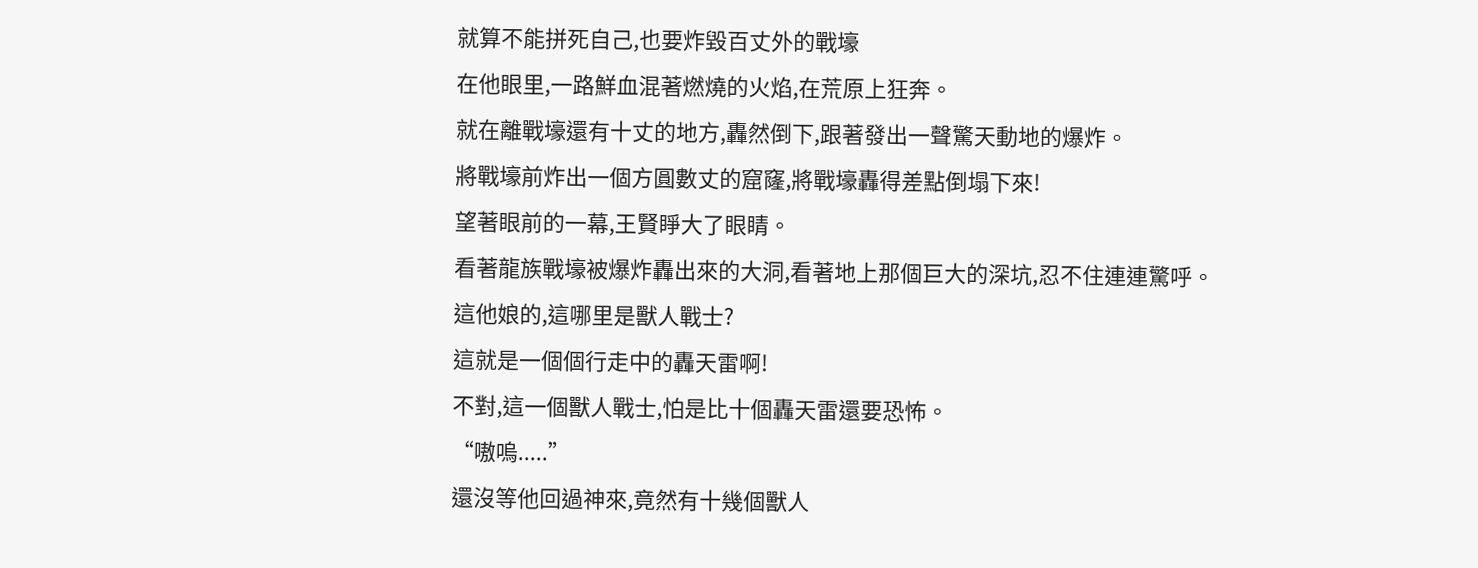就算不能拼死自己,也要炸毀百丈外的戰壕
在他眼里,一路鮮血混著燃燒的火焰,在荒原上狂奔。
就在離戰壕還有十丈的地方,轟然倒下,跟著發出一聲驚天動地的爆炸。
將戰壕前炸出一個方圓數丈的窟窿,將戰壕轟得差點倒塌下來!
望著眼前的一幕,王賢睜大了眼睛。
看著龍族戰壕被爆炸轟出來的大洞,看著地上那個巨大的深坑,忍不住連連驚呼。
這他娘的,這哪里是獸人戰士?
這就是一個個行走中的轟天雷啊!
不對,這一個獸人戰士,怕是比十個轟天雷還要恐怖。
“嗷嗚.....”
還沒等他回過神來,竟然有十幾個獸人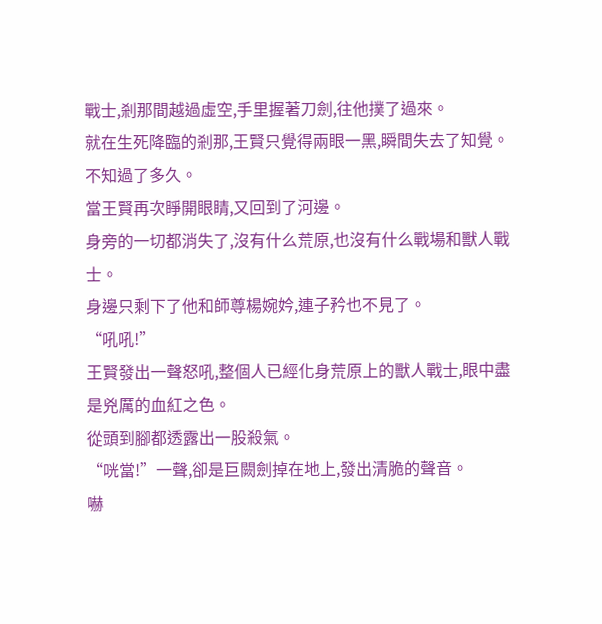戰士,剎那間越過虛空,手里握著刀劍,往他撲了過來。
就在生死降臨的剎那,王賢只覺得兩眼一黑,瞬間失去了知覺。
不知過了多久。
當王賢再次睜開眼睛,又回到了河邊。
身旁的一切都消失了,沒有什么荒原,也沒有什么戰場和獸人戰士。
身邊只剩下了他和師尊楊婉妗,連子矜也不見了。
“吼吼!”
王賢發出一聲怒吼,整個人已經化身荒原上的獸人戰士,眼中盡是兇厲的血紅之色。
從頭到腳都透露出一股殺氣。
“咣當!”一聲,卻是巨闕劍掉在地上,發出清脆的聲音。
嚇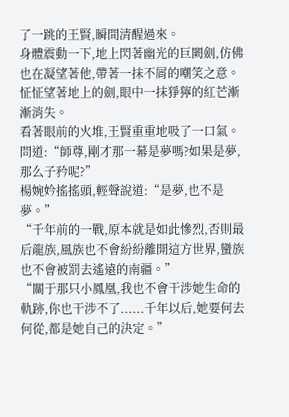了一跳的王賢,瞬間清醒過來。
身體震動一下,地上閃著幽光的巨闕劍,仿佛也在凝望著他,帶著一抹不屑的嘲笑之意。
怔怔望著地上的劍,眼中一抹猙獰的紅芒漸漸消失。
看著眼前的火堆,王賢重重地吸了一口氣。
問道:“師尊,剛才那一幕是夢嗎?如果是夢,那么子矜呢?”
楊婉妗搖搖頭,輕聲說道:“是夢,也不是夢。”
“千年前的一戰,原本就是如此慘烈,否則最后龍族,風族也不會紛紛離開這方世界,蠻族也不會被罰去遙遠的南疆。”
“關于那只小鳳凰,我也不會干涉她生命的軌跡,你也干涉不了......千年以后,她要何去何從,都是她自己的決定。”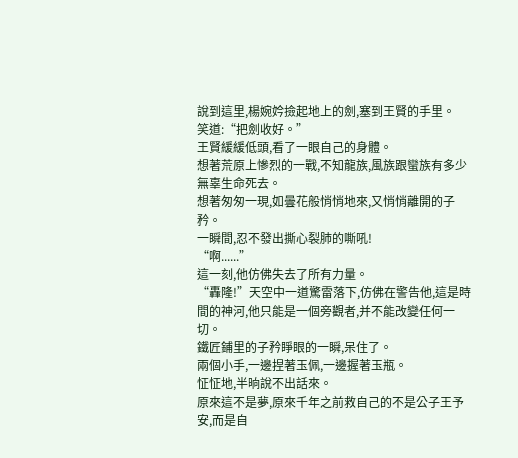說到這里,楊婉妗撿起地上的劍,塞到王賢的手里。
笑道:“把劍收好。”
王賢緩緩低頭,看了一眼自己的身體。
想著荒原上慘烈的一戰,不知龍族,風族跟蠻族有多少無辜生命死去。
想著匆匆一現,如曇花般悄悄地來,又悄悄離開的子矜。
一瞬間,忍不發出撕心裂肺的嘶吼!
“啊......”
這一刻,他仿佛失去了所有力量。
“轟隆!”天空中一道驚雷落下,仿佛在警告他,這是時間的神河,他只能是一個旁觀者,并不能改變任何一切。
鐵匠鋪里的子矜睜眼的一瞬,呆住了。
兩個小手,一邊捏著玉佩,一邊握著玉瓶。
怔怔地,半晌說不出話來。
原來這不是夢,原來千年之前救自己的不是公子王予安,而是自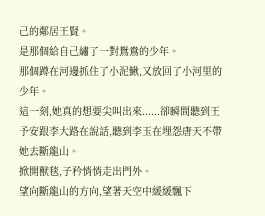己的鄰居王賢。
是那個給自己繡了一對鴛鴦的少年。
那個蹲在河邊抓住了小泥鰍,又放回了小河里的少年。
這一刻,她真的想要尖叫出來......卻瞬間聽到王予安跟李大路在說話,聽到李玉在埋怨唐天不帶她去斷龍山。
掀開獸毯,子矜悄悄走出門外。
望向斷龍山的方向,望著天空中緩緩飄下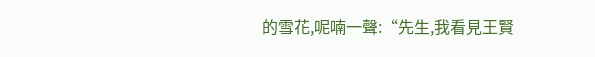的雪花,呢喃一聲:“先生,我看見王賢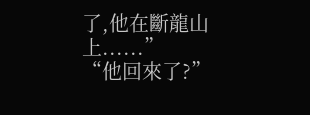了,他在斷龍山上......”
“他回來了?”